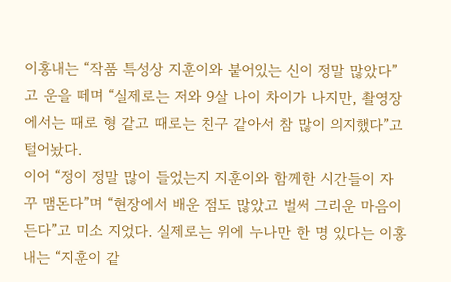이홍내는 “작품 특성상 지훈이와 붙어있는 신이 정말 많았다”고 운을 떼며 “실제로는 저와 9살 나이 차이가 나지만, 촬영장에서는 때로 형 같고 때로는 친구 같아서 참 많이 의지했다”고 털어놨다.
이어 “정이 정말 많이 들었는지 지훈이와 함께한 시간들이 자꾸 맴돈다”며 “현장에서 배운 점도 많았고 벌써 그리운 마음이 든다”고 미소 지었다. 실제로는 위에 누나만 한 명 있다는 이홍내는 “지훈이 같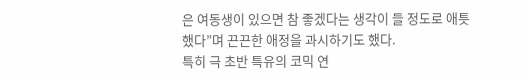은 여동생이 있으면 참 좋겠다는 생각이 들 정도로 애틋했다”며 끈끈한 애정을 과시하기도 했다.
특히 극 초반 특유의 코믹 연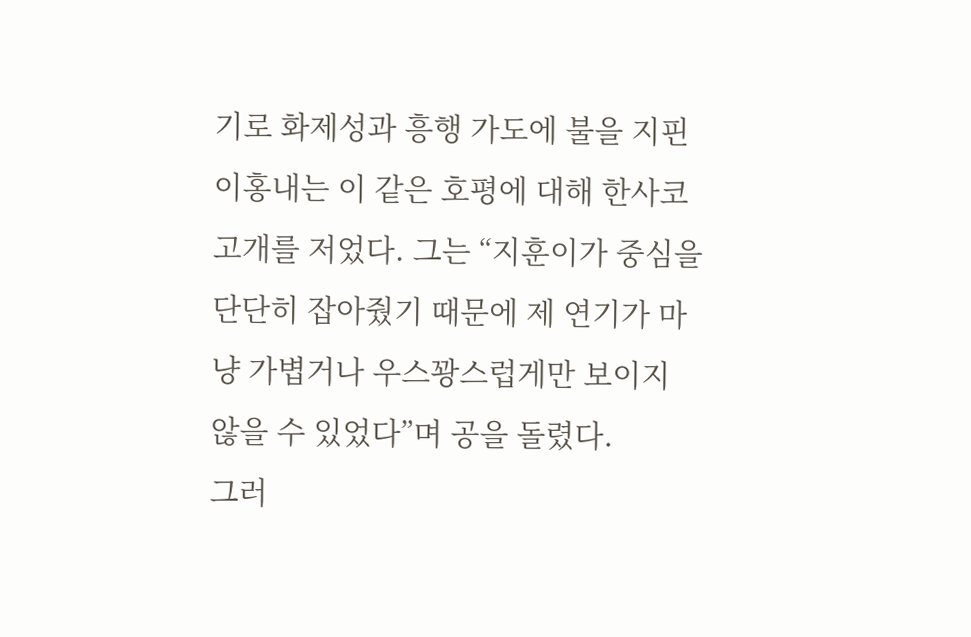기로 화제성과 흥행 가도에 불을 지핀 이홍내는 이 같은 호평에 대해 한사코 고개를 저었다. 그는 “지훈이가 중심을 단단히 잡아줬기 때문에 제 연기가 마냥 가볍거나 우스꽝스럽게만 보이지 않을 수 있었다”며 공을 돌렸다.
그러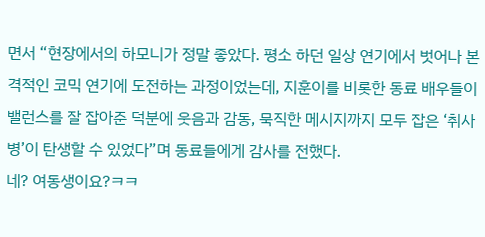면서 “현장에서의 하모니가 정말 좋았다. 평소 하던 일상 연기에서 벗어나 본격적인 코믹 연기에 도전하는 과정이었는데, 지훈이를 비롯한 동료 배우들이 밸런스를 잘 잡아준 덕분에 웃음과 감동, 묵직한 메시지까지 모두 잡은 ‘취사병’이 탄생할 수 있었다”며 동료들에게 감사를 전했다.
네? 여동생이요?ㅋㅋ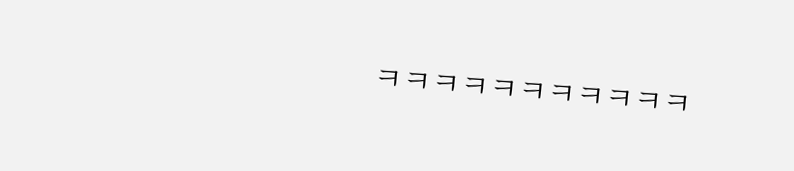ㅋㅋㅋㅋㅋㅋㅋㅋㅋㅋㅋ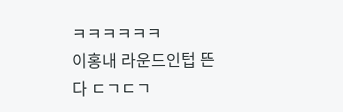ㅋㅋㅋㅋㅋㅋ
이홍내 라운드인텁 뜬다 ㄷㄱㄷㄱ